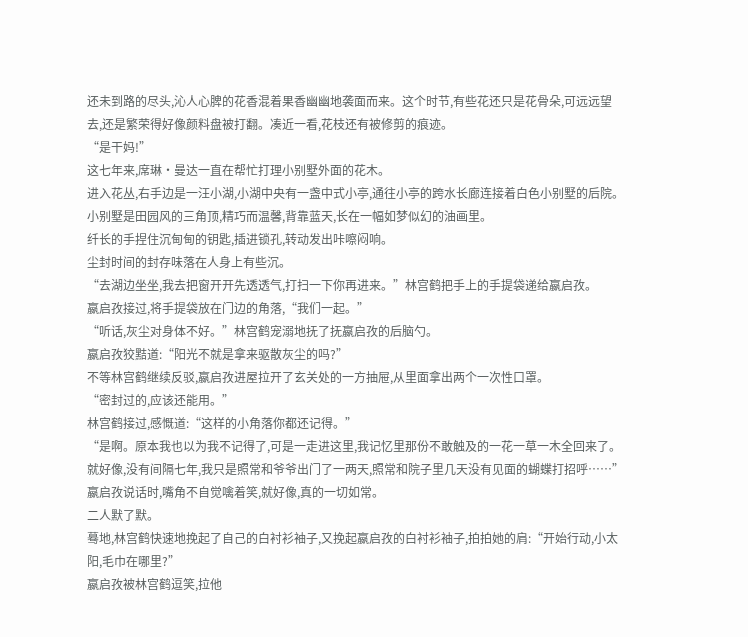还未到路的尽头,沁人心脾的花香混着果香幽幽地袭面而来。这个时节,有些花还只是花骨朵,可远远望去,还是繁荣得好像颜料盘被打翻。凑近一看,花枝还有被修剪的痕迹。
“是干妈!”
这七年来,席琳·曼达一直在帮忙打理小别墅外面的花木。
进入花丛,右手边是一汪小湖,小湖中央有一盏中式小亭,通往小亭的跨水长廊连接着白色小别墅的后院。
小别墅是田园风的三角顶,精巧而温馨,背靠蓝天,长在一幅如梦似幻的油画里。
纤长的手捏住沉甸甸的钥匙,插进锁孔,转动发出咔嚓闷响。
尘封时间的封存味落在人身上有些沉。
“去湖边坐坐,我去把窗开开先透透气,打扫一下你再进来。”林宫鹤把手上的手提袋递给嬴启孜。
嬴启孜接过,将手提袋放在门边的角落,“我们一起。”
“听话,灰尘对身体不好。”林宫鹤宠溺地抚了抚嬴启孜的后脑勺。
嬴启孜狡黠道:“阳光不就是拿来驱散灰尘的吗?”
不等林宫鹤继续反驳,嬴启孜进屋拉开了玄关处的一方抽屉,从里面拿出两个一次性口罩。
“密封过的,应该还能用。”
林宫鹤接过,感慨道:“这样的小角落你都还记得。”
“是啊。原本我也以为我不记得了,可是一走进这里,我记忆里那份不敢触及的一花一草一木全回来了。就好像,没有间隔七年,我只是照常和爷爷出门了一两天,照常和院子里几天没有见面的蝴蝶打招呼……”嬴启孜说话时,嘴角不自觉噙着笑,就好像,真的一切如常。
二人默了默。
蓦地,林宫鹤快速地挽起了自己的白衬衫袖子,又挽起嬴启孜的白衬衫袖子,拍拍她的肩:“开始行动,小太阳,毛巾在哪里?”
嬴启孜被林宫鹤逗笑,拉他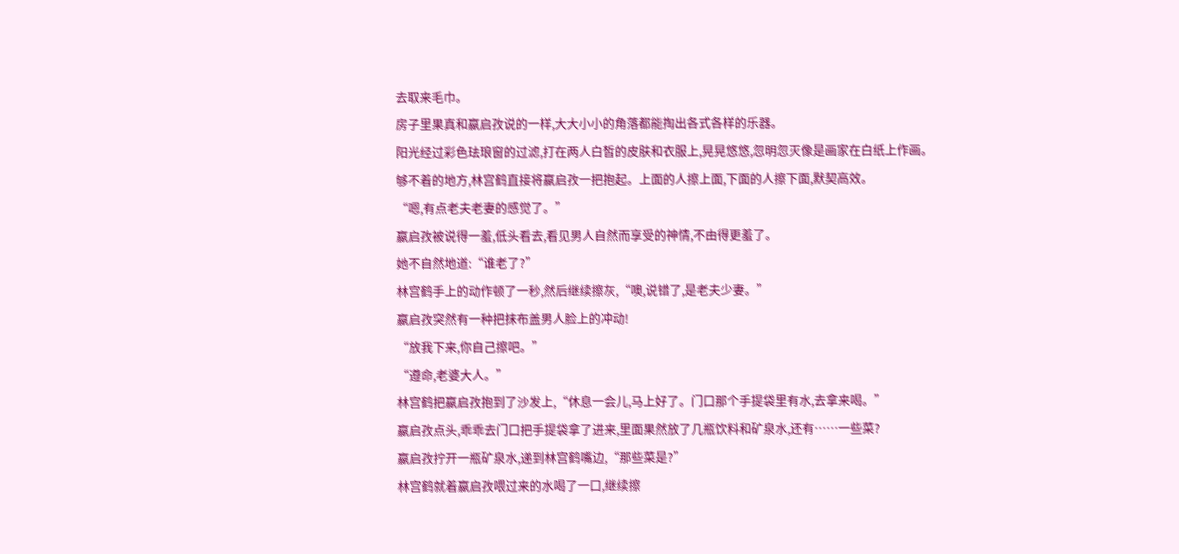去取来毛巾。
房子里果真和嬴启孜说的一样,大大小小的角落都能掏出各式各样的乐器。
阳光经过彩色珐琅窗的过滤,打在两人白皙的皮肤和衣服上,晃晃悠悠,忽明忽灭像是画家在白纸上作画。
够不着的地方,林宫鹤直接将嬴启孜一把抱起。上面的人擦上面,下面的人擦下面,默契高效。
“嗯,有点老夫老妻的感觉了。”
嬴启孜被说得一羞,低头看去,看见男人自然而享受的神情,不由得更羞了。
她不自然地道:“谁老了?”
林宫鹤手上的动作顿了一秒,然后继续擦灰,“噢,说错了,是老夫少妻。”
嬴启孜突然有一种把抹布盖男人脸上的冲动!
“放我下来,你自己擦吧。”
“遵命,老婆大人。”
林宫鹤把嬴启孜抱到了沙发上,“休息一会儿,马上好了。门口那个手提袋里有水,去拿来喝。”
嬴启孜点头,乖乖去门口把手提袋拿了进来,里面果然放了几瓶饮料和矿泉水,还有……一些菜?
嬴启孜拧开一瓶矿泉水,递到林宫鹤嘴边,“那些菜是?”
林宫鹤就着嬴启孜喂过来的水喝了一口,继续擦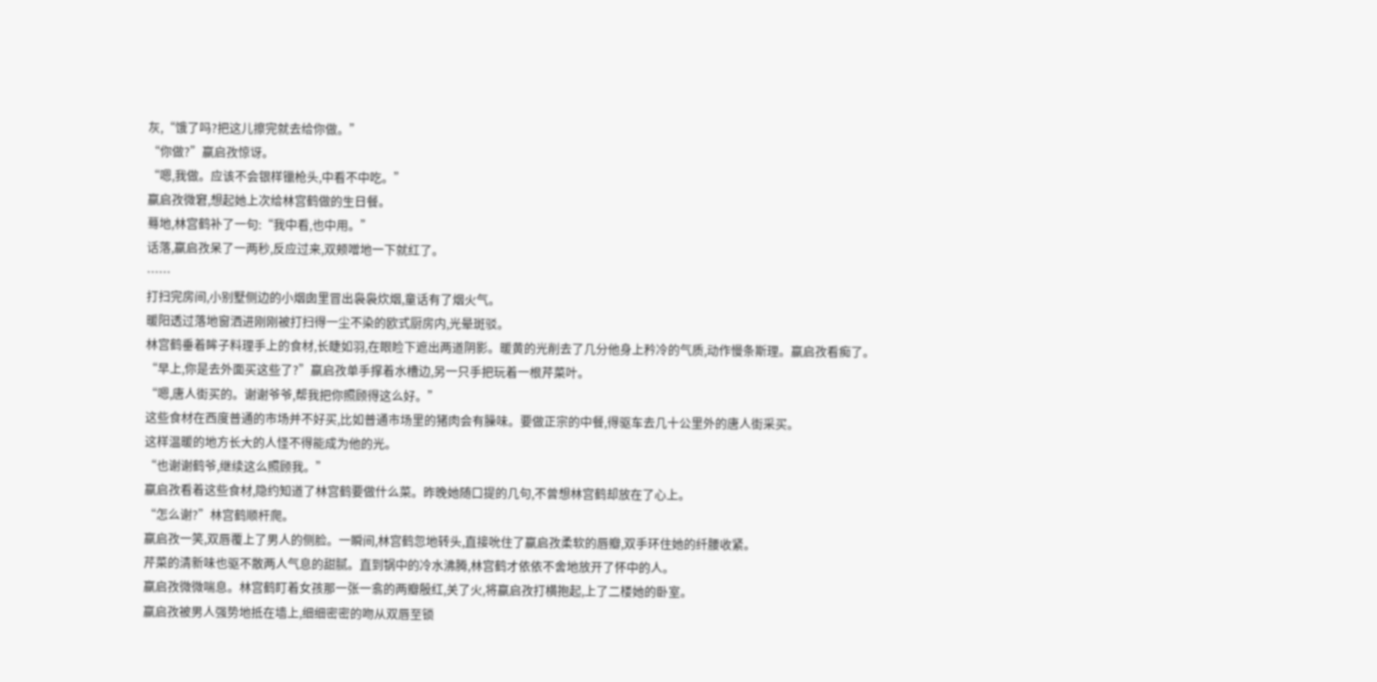灰,“饿了吗?把这儿擦完就去给你做。”
“你做?”嬴启孜惊讶。
“嗯,我做。应该不会银样镴枪头,中看不中吃。”
嬴启孜微窘,想起她上次给林宫鹤做的生日餐。
蓦地,林宫鹤补了一句:“我中看,也中用。”
话落,嬴启孜呆了一两秒,反应过来,双颊噌地一下就红了。
……
打扫完房间,小别墅侧边的小烟囱里冒出袅袅炊烟,童话有了烟火气。
暖阳透过落地窗洒进刚刚被打扫得一尘不染的欧式厨房内,光晕斑驳。
林宫鹤垂着眸子料理手上的食材,长睫如羽,在眼睑下遮出两道阴影。暖黄的光削去了几分他身上矜冷的气质,动作慢条斯理。嬴启孜看痴了。
“早上,你是去外面买这些了?”嬴启孜单手撑着水槽边,另一只手把玩着一根芹菜叶。
“嗯,唐人街买的。谢谢爷爷,帮我把你照顾得这么好。”
这些食材在西度普通的市场并不好买,比如普通市场里的猪肉会有臊味。要做正宗的中餐,得驱车去几十公里外的唐人街采买。
这样温暖的地方长大的人怪不得能成为他的光。
“也谢谢鹤爷,继续这么照顾我。”
嬴启孜看着这些食材,隐约知道了林宫鹤要做什么菜。昨晚她随口提的几句,不曾想林宫鹤却放在了心上。
“怎么谢?”林宫鹤顺杆爬。
嬴启孜一笑,双唇覆上了男人的侧脸。一瞬间,林宫鹤忽地转头,直接吮住了嬴启孜柔软的唇瓣,双手环住她的纤腰收紧。
芹菜的清新味也驱不散两人气息的甜腻。直到锅中的冷水沸腾,林宫鹤才依依不舍地放开了怀中的人。
嬴启孜微微喘息。林宫鹤盯着女孩那一张一翕的两瓣殷红,关了火,将嬴启孜打横抱起,上了二楼她的卧室。
嬴启孜被男人强势地抵在墙上,细细密密的吻从双唇至锁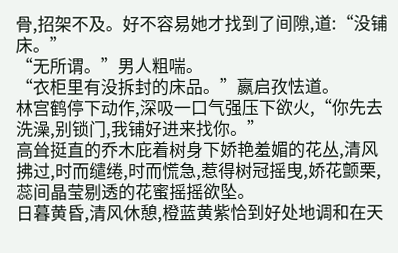骨,招架不及。好不容易她才找到了间隙,道:“没铺床。”
“无所谓。”男人粗喘。
“衣柜里有没拆封的床品。”嬴启孜怯道。
林宫鹤停下动作,深吸一口气强压下欲火,“你先去洗澡,别锁门,我铺好进来找你。”
高耸挺直的乔木庇着树身下娇艳羞媚的花丛,清风拂过,时而缱绻,时而慌急,惹得树冠摇曳,娇花颤栗,蕊间晶莹剔透的花蜜摇摇欲坠。
日暮黄昏,清风休憩,橙蓝黄紫恰到好处地调和在天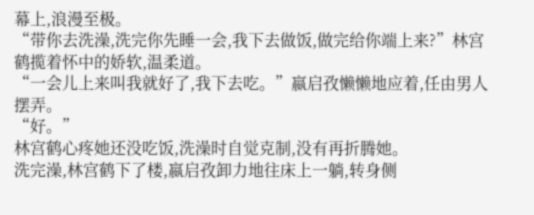幕上,浪漫至极。
“带你去洗澡,洗完你先睡一会,我下去做饭,做完给你端上来?”林宫鹤揽着怀中的娇软,温柔道。
“一会儿上来叫我就好了,我下去吃。”嬴启孜懒懒地应着,任由男人摆弄。
“好。”
林宫鹤心疼她还没吃饭,洗澡时自觉克制,没有再折腾她。
洗完澡,林宫鹤下了楼,嬴启孜卸力地往床上一躺,转身侧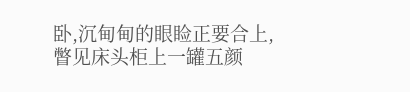卧,沉甸甸的眼睑正要合上,瞥见床头柜上一罐五颜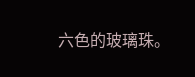六色的玻璃珠。